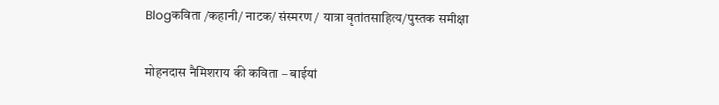Blogकविता /कहानी/ नाटक/ संस्मरण / यात्रा वृतांतसाहित्य/पुस्तक समीक्षा

मोहनदास नैमिशराय की कविता – बाईयां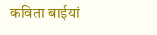कविता बाईयां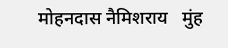मोहनदास नैमिशराय   मुंह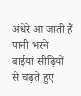अंधेरे आ जाती हैं पानी भरने बाईयां सीढ़ियों से चढ़ते हुए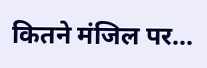कितने मंजिल पर…